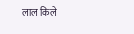लाल किले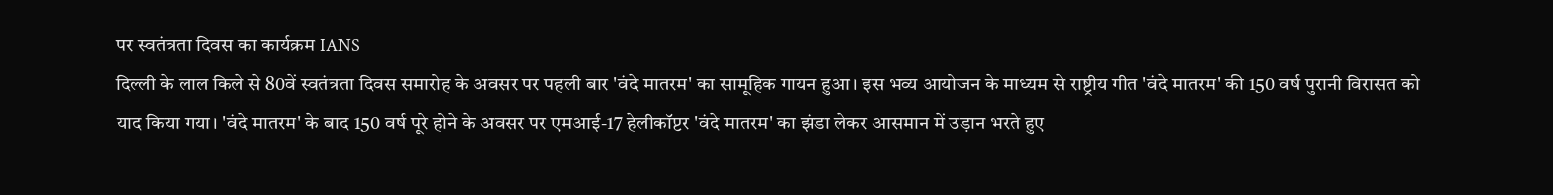पर स्वतंत्रता दिवस का कार्यक्रम IANS
दिल्ली के लाल किले से 80वें स्वतंत्रता दिवस समारोह के अवसर पर पहली बार 'वंदे मातरम' का सामूहिक गायन हुआ। इस भव्य आयोजन के माध्यम से राष्ट्रीय गीत 'वंदे मातरम' की 150 वर्ष पुरानी विरासत को याद किया गया। 'वंदे मातरम' के बाद 150 वर्ष पूरे होने के अवसर पर एमआई-17 हेलीकॉप्टर 'वंदे मातरम' का झंडा लेकर आसमान में उड़ान भरते हुए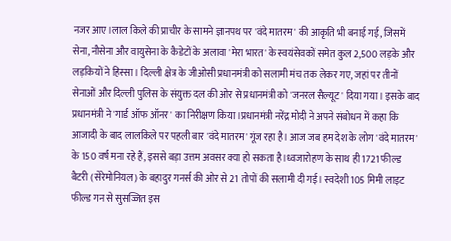नजर आए।लाल किले की प्राचीर के सामने ज्ञानपथ पर 'वंदे मातरम' की आकृति भी बनाई गई, जिसमें सेना, नौसेना और वायुसेना के कैडेटों के अलावा 'मेरा भारत' के स्वयंसेवकों समेत कुल 2,500 लड़के और लड़कियों ने हिस्सा। दिल्ली क्षेत्र के जीओसी प्रधानमंत्री को सलामी मंच तक लेकर गए, जहां पर तीनों सेनाओं और दिल्ली पुलिस के संयुक्त दल की ओर से प्रधानमंत्री को 'जनरल सैल्यूट' दिया गया। इसके बाद प्रधानमंत्री ने 'गार्ड ऑफ ऑनर' का निरीक्षण किया।प्रधानमंत्री नरेंद्र मोदी ने अपने संबोधन में कहा कि आजादी के बाद लालकिले पर पहली बार 'वंदे मातरम' गूंज रहा है। आज जब हम देश के लोग 'वंदे मातरम' के 150 वर्ष मना रहे हैं, इससे बड़ा उत्तम अवसर क्या हो सकता है।ध्वजारोहण के साथ ही 1721 फील्ड बैटरी (सेरेमोनियल) के बहादुर गनर्स की ओर से 21 तोपों की सलामी दी गई। स्वदेशी 105 मिमी लाइट फील्ड गन से सुसज्जित इस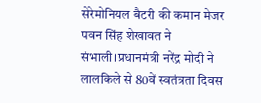सेरेमोनियल बैटरी की कमान मेजर पवन सिंह शेखावत ने संभाली।प्रधानमंत्री नरेंद्र मोदी ने लालकिले से 80वें स्वतंत्रता दिवस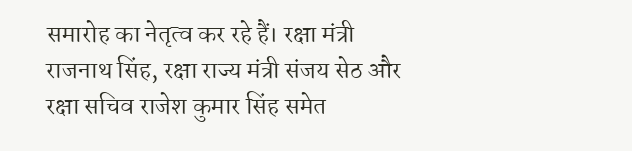समारोह का नेतृत्व कर रहे हैं। रक्षा मंत्री राजनाथ सिंह, रक्षा राज्य मंत्री संजय सेठ और रक्षा सचिव राजेश कुमार सिंह समेत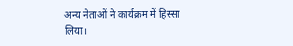अन्य नेताओं ने कार्यक्रम में हिस्सा लिया।